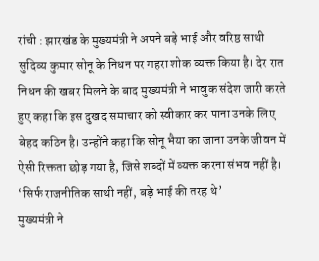रांची : झारखंड के मुख्यमंत्री ने अपने बड़े भाई और वरिष्ठ साथी सुदिव्य कुमार सोनू के निधन पर गहरा शोक व्यक्त किया है। देर रात निधन की खबर मिलने के बाद मुख्यमंत्री ने भावुक संदेश जारी करते हुए कहा कि इस दुखद समाचार को स्वीकार कर पाना उनके लिए बेहद कठिन है। उन्होंने कहा कि सोनू भैया का जाना उनके जीवन में ऐसी रिक्तता छोड़ गया है, जिसे शब्दों में व्यक्त करना संभव नहीं है।
‘सिर्फ राजनीतिक साथी नहीं, बड़े भाई की तरह थे’
मुख्यमंत्री ने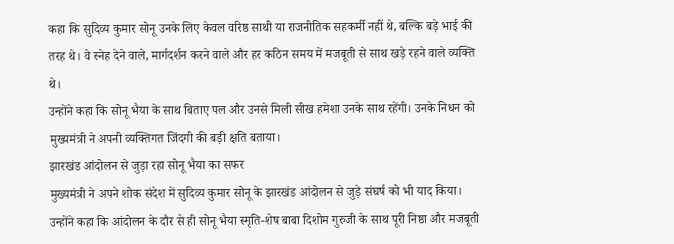कहा कि सुदिव्य कुमार सोनू उनके लिए केवल वरिष्ठ साथी या राजनीतिक सहकर्मी नहीं थे, बल्कि बड़े भाई की तरह थे। वे स्नेह देने वाले, मार्गदर्शन करने वाले और हर कठिन समय में मजबूती से साथ खड़े रहने वाले व्यक्ति थे।
उन्होंने कहा कि सोनू भैया के साथ बिताए पल और उनसे मिली सीख हमेशा उनके साथ रहेंगी। उनके निधन को मुख्यमंत्री ने अपनी व्यक्तिगत जिंदगी की बड़ी क्षति बताया।
झारखंड आंदोलन से जुड़ा रहा सोनू भैया का सफर
मुख्यमंत्री ने अपने शोक संदेश में सुदिव्य कुमार सोनू के झारखंड आंदोलन से जुड़े संघर्ष को भी याद किया। उन्होंने कहा कि आंदोलन के दौर से ही सोनू भैया स्मृति-शेष बाबा दिशोम गुरुजी के साथ पूरी निष्ठा और मजबूती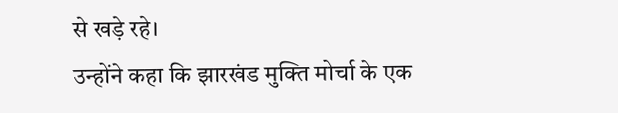से खड़े रहे।
उन्होंने कहा कि झारखंड मुक्ति मोर्चा के एक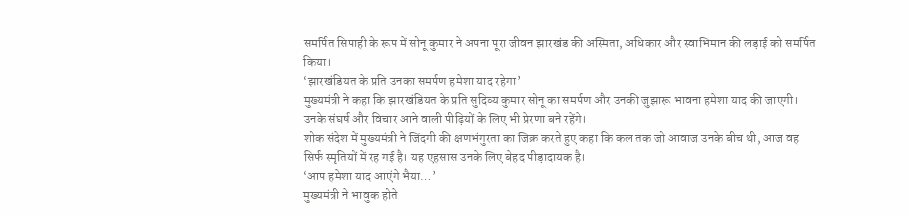समर्पित सिपाही के रूप में सोनू कुमार ने अपना पूरा जीवन झारखंड की अस्मिता, अधिकार और स्वाभिमान की लड़ाई को समर्पित किया।
‘झारखंडियत के प्रति उनका समर्पण हमेशा याद रहेगा’
मुख्यमंत्री ने कहा कि झारखंडियत के प्रति सुदिव्य कुमार सोनू का समर्पण और उनकी जुझारू भावना हमेशा याद की जाएगी। उनके संघर्ष और विचार आने वाली पीढ़ियों के लिए भी प्रेरणा बने रहेंगे।
शोक संदेश में मुख्यमंत्री ने जिंदगी की क्षणभंगुरता का जिक्र करते हुए कहा कि कल तक जो आवाज उनके बीच थी, आज वह सिर्फ स्मृतियों में रह गई है। यह एहसास उनके लिए बेहद पीड़ादायक है।
‘आप हमेशा याद आएंगे भैया…’
मुख्यमंत्री ने भावुक होते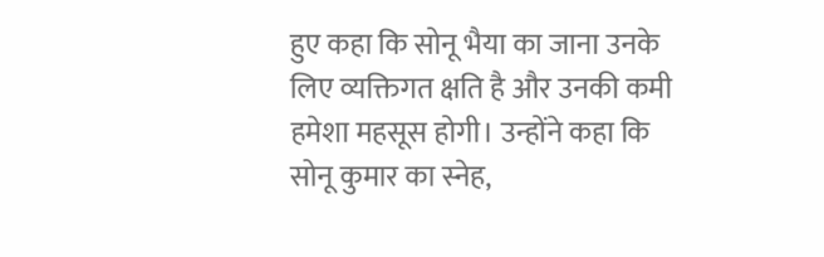हुए कहा कि सोनू भैया का जाना उनके लिए व्यक्तिगत क्षति है और उनकी कमी हमेशा महसूस होगी। उन्होंने कहा कि सोनू कुमार का स्नेह,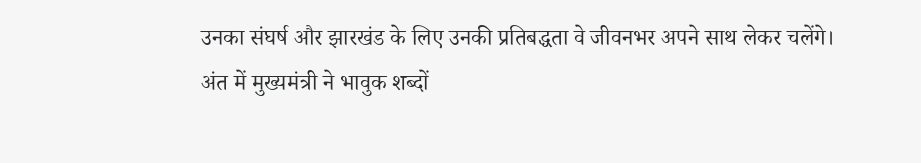उनका संघर्ष और झारखंड के लिए उनकी प्रतिबद्धता वे जीवनभर अपने साथ लेकर चलेंगे।
अंत में मुख्यमंत्री ने भावुक शब्दों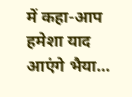में कहा-आप हमेशा याद आएंगे भैया…